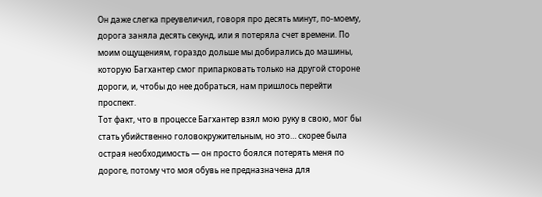Он даже слегка преувеличил, говоря про десять минут, по-моему, дорога заняла десять секунд, или я потеряла счет времени. По моим ощущениям, гораздо дольше мы добирались до машины, которую Багхантер смог припарковать только на другой стороне дороги, и, чтобы до нее добраться, нам пришлось перейти проспект.
Тот факт, что в процессе Багхантер взял мою руку в свою, мог бы стать убийственно головокружительным, но это… скорее была острая необходимость — он просто боялся потерять меня по дороге, потому что моя обувь не предназначена для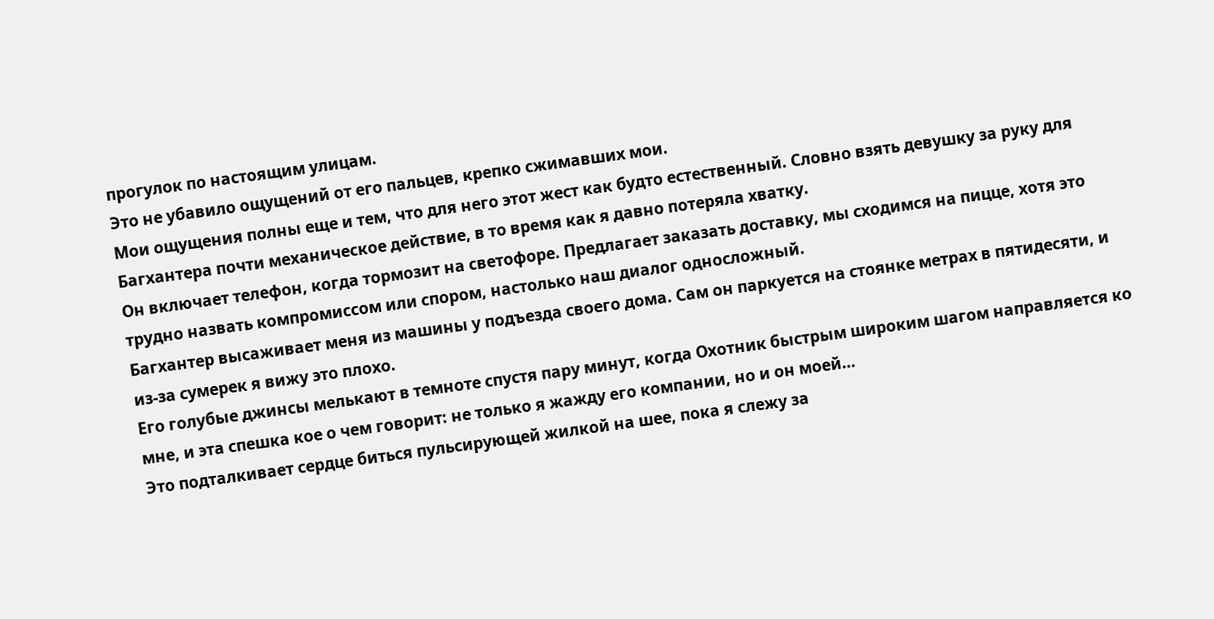прогулок по настоящим улицам.
Это не убавило ощущений от его пальцев, крепко сжимавших мои.
Мои ощущения полны еще и тем, что для него этот жест как будто естественный. Словно взять девушку за руку для Багхантера почти механическое действие, в то время как я давно потеряла хватку.
Он включает телефон, когда тормозит на светофоре. Предлагает заказать доставку, мы сходимся на пицце, хотя это трудно назвать компромиссом или спором, настолько наш диалог односложный.
Багхантер высаживает меня из машины у подъезда своего дома. Сам он паркуется на стоянке метрах в пятидесяти, и из-за сумерек я вижу это плохо.
Его голубые джинсы мелькают в темноте спустя пару минут, когда Охотник быстрым широким шагом направляется ко мне, и эта спешка кое о чем говорит: не только я жажду его компании, но и он моей…
Это подталкивает сердце биться пульсирующей жилкой на шее, пока я слежу за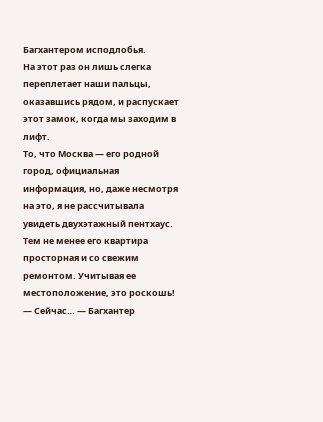Багхантером исподлобья.
На этот раз он лишь слегка переплетает наши пальцы, оказавшись рядом, и распускает этот замок, когда мы заходим в лифт.
То, что Москва — его родной город, официальная информация, но, даже несмотря на это, я не рассчитывала увидеть двухэтажный пентхаус. Тем не менее его квартира просторная и со свежим ремонтом. Учитывая ее местоположение, это роскошь!
— Сейчас… — Багхантер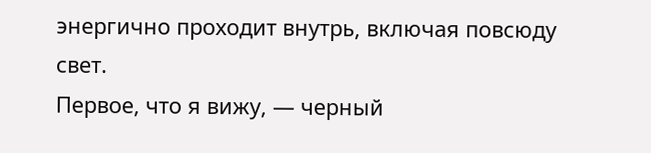энергично проходит внутрь, включая повсюду свет.
Первое, что я вижу, — черный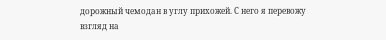дорожный чемодан в углу прихожей. С него я перевожу взгляд на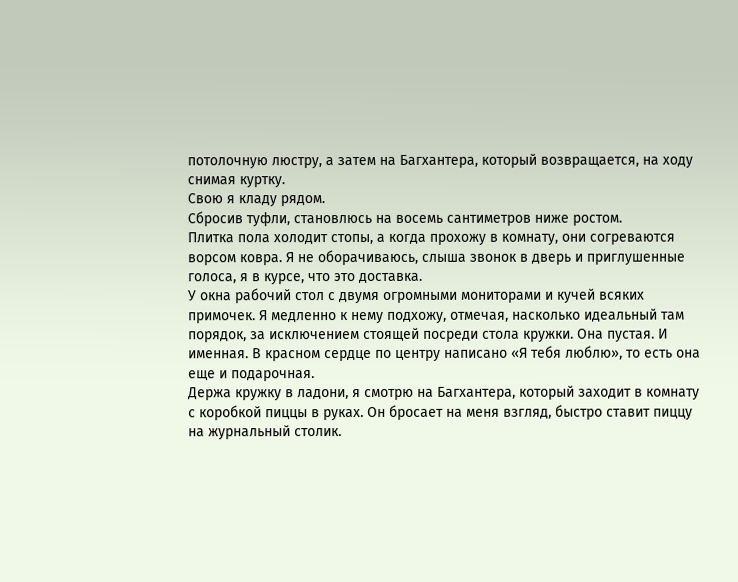потолочную люстру, а затем на Багхантера, который возвращается, на ходу снимая куртку.
Свою я кладу рядом.
Сбросив туфли, становлюсь на восемь сантиметров ниже ростом.
Плитка пола холодит стопы, а когда прохожу в комнату, они согреваются ворсом ковра. Я не оборачиваюсь, слыша звонок в дверь и приглушенные голоса, я в курсе, что это доставка.
У окна рабочий стол с двумя огромными мониторами и кучей всяких примочек. Я медленно к нему подхожу, отмечая, насколько идеальный там порядок, за исключением стоящей посреди стола кружки. Она пустая. И именная. В красном сердце по центру написано «Я тебя люблю», то есть она еще и подарочная.
Держа кружку в ладони, я смотрю на Багхантера, который заходит в комнату с коробкой пиццы в руках. Он бросает на меня взгляд, быстро ставит пиццу на журнальный столик.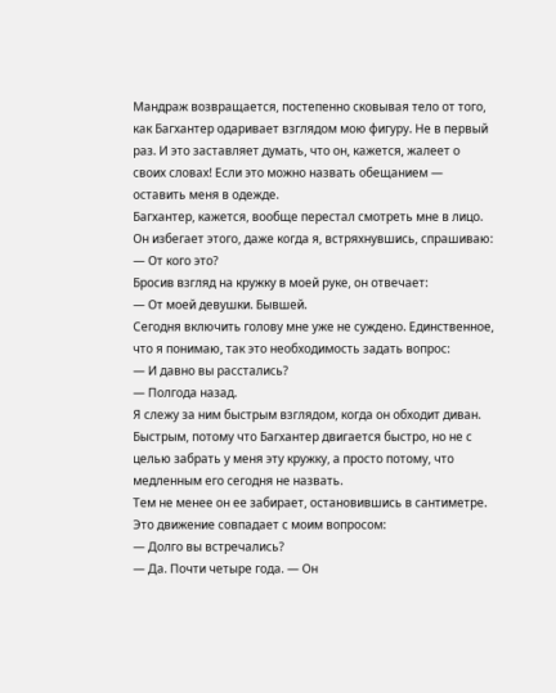Мандраж возвращается, постепенно сковывая тело от того, как Багхантер одаривает взглядом мою фигуру. Не в первый раз. И это заставляет думать, что он, кажется, жалеет о своих словах! Если это можно назвать обещанием — оставить меня в одежде.
Багхантер, кажется, вообще перестал смотреть мне в лицо. Он избегает этого, даже когда я, встряхнувшись, спрашиваю:
— От кого это?
Бросив взгляд на кружку в моей руке, он отвечает:
— От моей девушки. Бывшей.
Сегодня включить голову мне уже не суждено. Единственное, что я понимаю, так это необходимость задать вопрос:
— И давно вы расстались?
— Полгода назад.
Я слежу за ним быстрым взглядом, когда он обходит диван. Быстрым, потому что Багхантер двигается быстро, но не с целью забрать у меня эту кружку, а просто потому, что медленным его сегодня не назвать.
Тем не менее он ее забирает, остановившись в сантиметре. Это движение совпадает с моим вопросом:
— Долго вы встречались?
— Да. Почти четыре года. — Он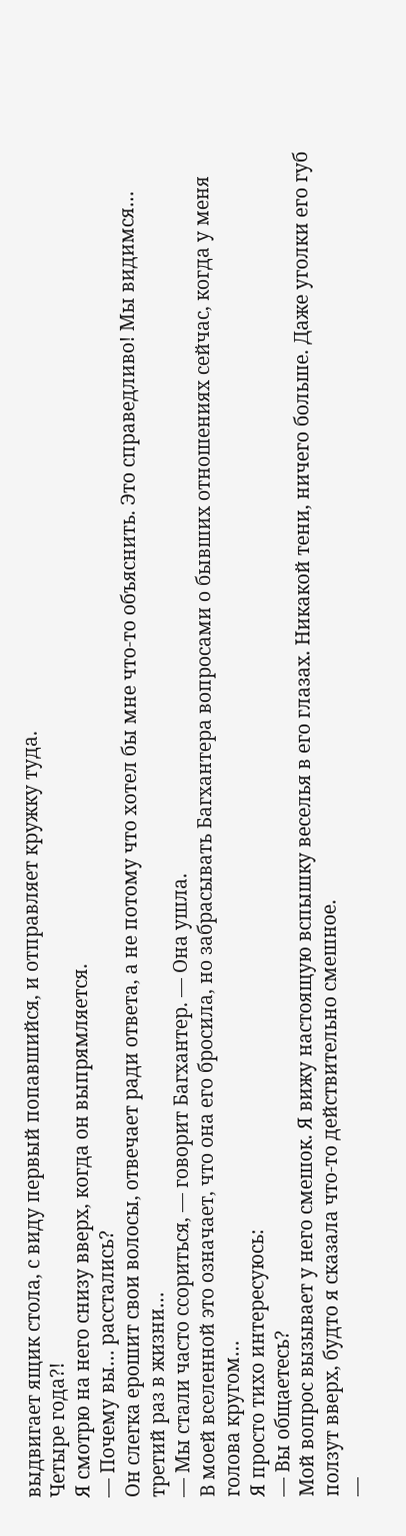выдвигает ящик стола, с виду первый попавшийся, и отправляет кружку туда.
Четыре года?!
Я смотрю на него снизу вверх, когда он выпрямляется.
— Почему вы… расстались?
Он слегка ерошит свои волосы, отвечает ради ответа, а не потому что хотел бы мне что-то объяснить. Это справедливо! Мы видимся… третий раз в жизни…
— Мы стали часто ссориться, — говорит Багхантер. — Она ушла.
В моей вселенной это означает, что она его бросила, но забрасывать Багхантера вопросами о бывших отношениях сейчас, когда у меня голова кругом…
Я просто тихо интересуюсь:
— Вы общаетесь?
Мой вопрос вызывает у него смешок. Я вижу настоящую вспышку веселья в его глазах. Никакой тени, ничего больше. Даже уголки его губ ползут вверх, будто я сказала что-то действительно смешное.
—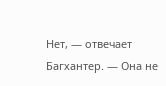Нет, — отвечает Багхантер. — Она не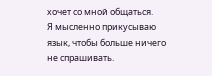хочет со мной общаться.
Я мысленно прикусываю язык, чтобы больше ничего не спрашивать.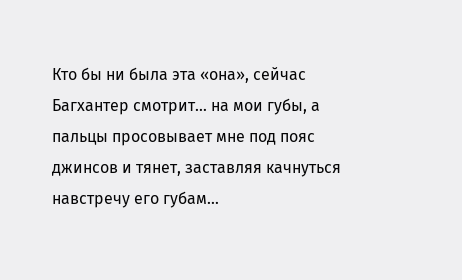Кто бы ни была эта «она», сейчас Багхантер смотрит… на мои губы, а пальцы просовывает мне под пояс джинсов и тянет, заставляя качнуться навстречу его губам…